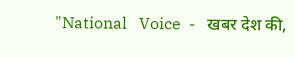"National   Voice  -   खबर देश की,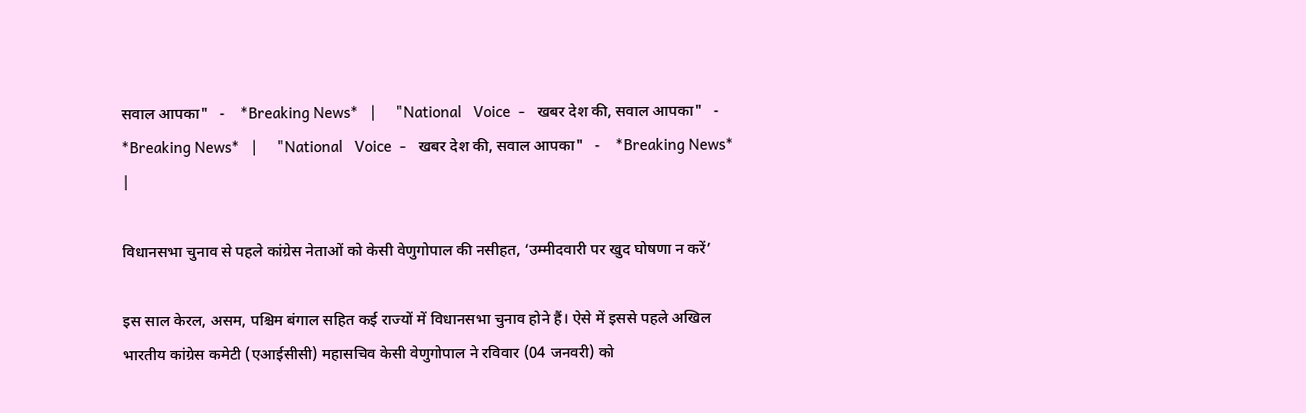सवाल आपका"   -    *Breaking News*   |     "National   Voice  -   खबर देश की, सवाल आपका"   -    *Breaking News*   |     "National   Voice  -   खबर देश की, सवाल आपका"   -    *Breaking News*   |

विधानसभा चुनाव से पहले कांग्रेस नेताओं को केसी वेणुगोपाल की नसीहत, ‘उम्मीदवारी पर खुद घोषणा न करें’

इस साल केरल, असम, पश्चिम बंगाल सहित कई राज्यों में विधानसभा चुनाव होने हैं। ऐसे में इससे पहले अखिल भारतीय कांग्रेस कमेटी (एआईसीसी) महासचिव केसी वेणुगोपाल ने रविवार (04 जनवरी) को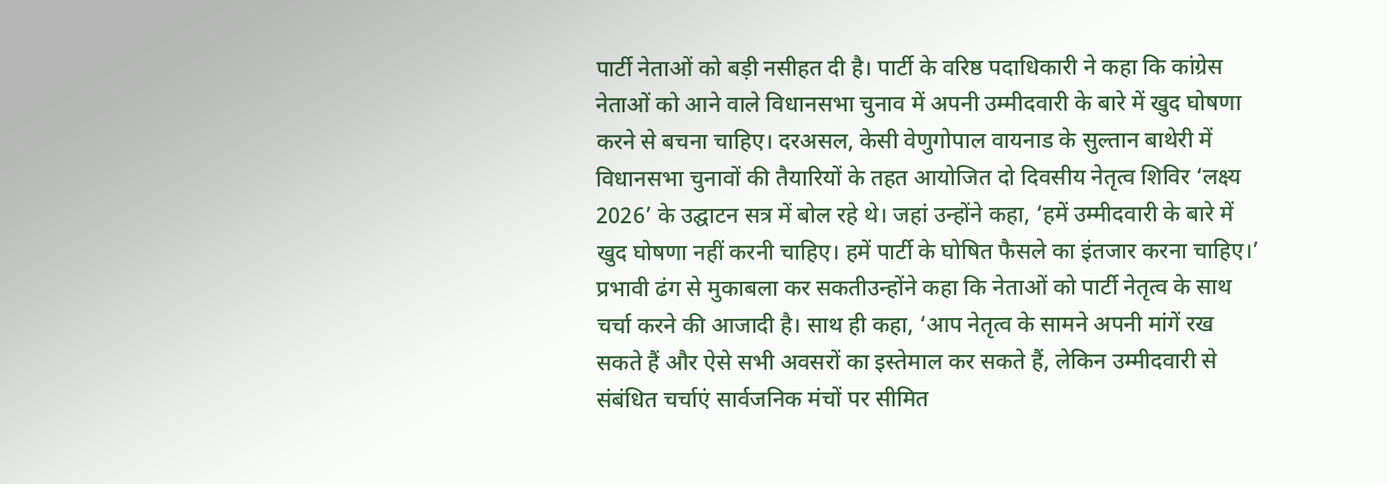पार्टी नेताओं को बड़ी नसीहत दी है। पार्टी के वरिष्ठ पदाधिकारी ने कहा कि कांग्रेस नेताओं को आने वाले विधानसभा चुनाव में अपनी उम्मीदवारी के बारे में खुद घोषणा करने से बचना चाहिए। दरअसल, केसी वेणुगोपाल वायनाड के सुल्तान बाथेरी में विधानसभा चुनावों की तैयारियों के तहत आयोजित दो दिवसीय नेतृत्व शिविर ‘लक्ष्य 2026’ के उद्घाटन सत्र में बोल रहे थे। जहां उन्होंने कहा, ‘हमें उम्मीदवारी के बारे में खुद घोषणा नहीं करनी चाहिए। हमें पार्टी के घोषित फैसले का इंतजार करना चाहिए।’ प्रभावी ढंग से मुकाबला कर सकतीउन्होंने कहा कि नेताओं को पार्टी नेतृत्व के साथ चर्चा करने की आजादी है। साथ ही कहा, ‘आप नेतृत्व के सामने अपनी मांगें रख सकते हैं और ऐसे सभी अवसरों का इस्तेमाल कर सकते हैं, लेकिन उम्मीदवारी से संबंधित चर्चाएं सार्वजनिक मंचों पर सीमित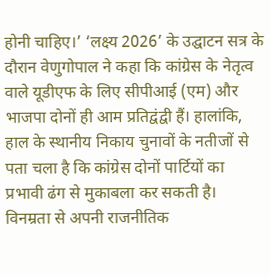होनी चाहिए।’ ‘लक्ष्य 2026’ के उद्घाटन सत्र के दौरान वेणुगोपाल ने कहा कि कांग्रेस के नेतृत्व वाले यूडीएफ के लिए सीपीआई (एम) और भाजपा दोनों ही आम प्रतिद्वंद्वी हैं। हालांकि, हाल के स्थानीय निकाय चुनावों के नतीजों से पता चला है कि कांग्रेस दोनों पार्टियों का प्रभावी ढंग से मुकाबला कर सकती है। विनम्रता से अपनी राजनीतिक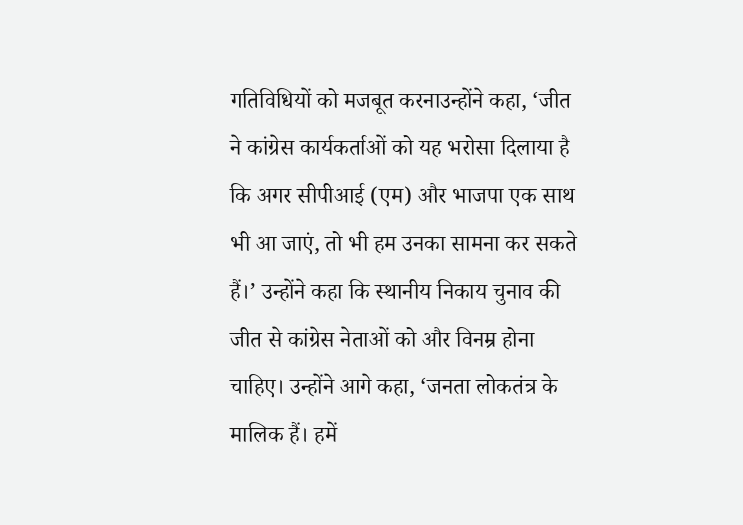गतिविधियों को मजबूत करनाउन्होंने कहा, ‘जीत ने कांग्रेस कार्यकर्ताओं को यह भरोसा दिलाया है कि अगर सीपीआई (एम) और भाजपा एक साथ भी आ जाएं, तो भी हम उनका सामना कर सकते हैं।’ उन्होंने कहा कि स्थानीय निकाय चुनाव की जीत से कांग्रेस नेताओं को और विनम्र होना चाहिए। उन्होंने आगे कहा, ‘जनता लोकतंत्र के मालिक हैं। हमें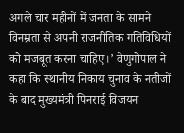अगले चार महीनों में जनता के सामने विनम्रता से अपनी राजनीतिक गतिविधियों को मजबूत करना चाहिए।’ वेणुगोपाल ने कहा कि स्थानीय निकाय चुनाव के नतीजों के बाद मुख्यमंत्री पिनराई विजयन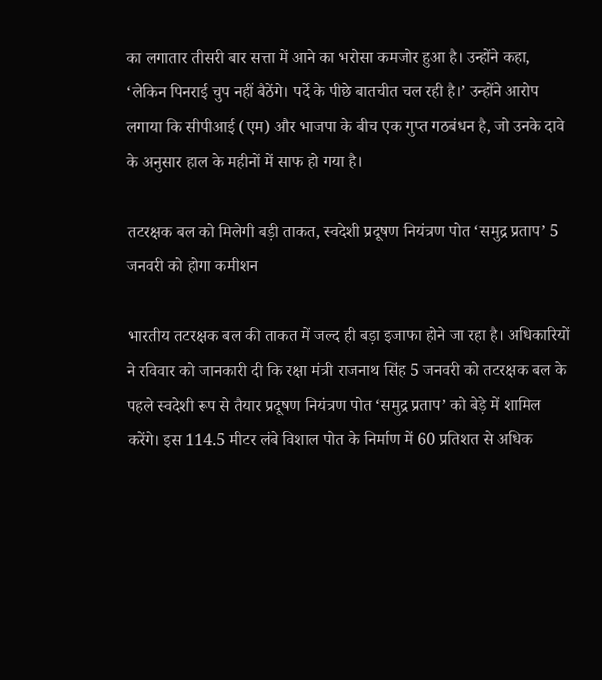का लगातार तीसरी बार सत्ता में आने का भरोसा कमजोर हुआ है। उन्होंने कहा, ‘लेकिन पिनराई चुप नहीं बैठेंगे। पर्दे के पीछे बातचीत चल रही है।’ उन्होंने आरोप लगाया कि सीपीआई (एम) और भाजपा के बीच एक गुप्त गठबंधन है, जो उनके दावे के अनुसार हाल के महीनों में साफ हो गया है।

तटरक्षक बल को मिलेगी बड़ी ताकत, स्वदेशी प्रदूषण नियंत्रण पोत ‘समुद्र प्रताप’ 5 जनवरी को होगा कमीशन

भारतीय तटरक्षक बल की ताकत में जल्द ही बड़ा इजाफा होने जा रहा है। अधिकारियों ने रविवार को जानकारी दी कि रक्षा मंत्री राजनाथ सिंह 5 जनवरी को तटरक्षक बल के पहले स्वदेशी रूप से तैयार प्रदूषण नियंत्रण पोत ‘समुद्र प्रताप’ को बेड़े में शामिल करेंगे। इस 114.5 मीटर लंबे विशाल पोत के निर्माण में 60 प्रतिशत से अधिक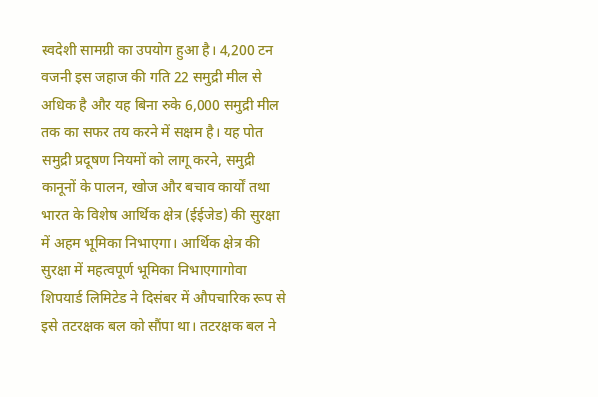स्वदेशी सामग्री का उपयोग हुआ है। 4,200 टन वजनी इस जहाज की गति 22 समुद्री मील से अधिक है और यह बिना रुके 6,000 समुद्री मील तक का सफर तय करने में सक्षम है। यह पोत समुद्री प्रदूषण नियमों को लागू करने, समुद्री कानूनों के पालन, खोज और बचाव कार्यों तथा भारत के विशेष आर्थिक क्षेत्र (ईईजेड) की सुरक्षा में अहम भूमिका निभाएगा। आर्थिक क्षेत्र की सुरक्षा में महत्वपूर्ण भूमिका निभाएगागोवा शिपयार्ड लिमिटेड ने दिसंबर में औपचारिक रूप से इसे तटरक्षक बल को सौंपा था। तटरक्षक बल ने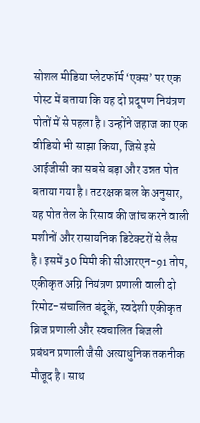सोशल मीडिया प्लेटफॉर्म ‘एक्स’ पर एक पोस्ट में बताया कि यह दो प्रदूषण नियंत्रण पोतों में से पहला है। उन्होंने जहाज का एक वीडियो भी साझा किया, जिसे इसे आईजीसी का सबसे बड़ा और उन्नत पोत बताया गया है। तटरक्षक बल के अनुसार, यह पोत तेल के रिसाव की जांच करने वाली मशीनों और रासायनिक डिटेक्टरों से लैस है। इसमें 30 मिमी की सीआरएन-91 तोप, एकीकृत अग्नि नियंत्रण प्रणाली वाली दो रिमोट-संचालित बंदूकें, स्वदेशी एकीकृत ब्रिज प्रणाली और स्वचालित बिजली प्रबंधन प्रणाली जैसी अत्याधुनिक तकनीक मौजूद है। साथ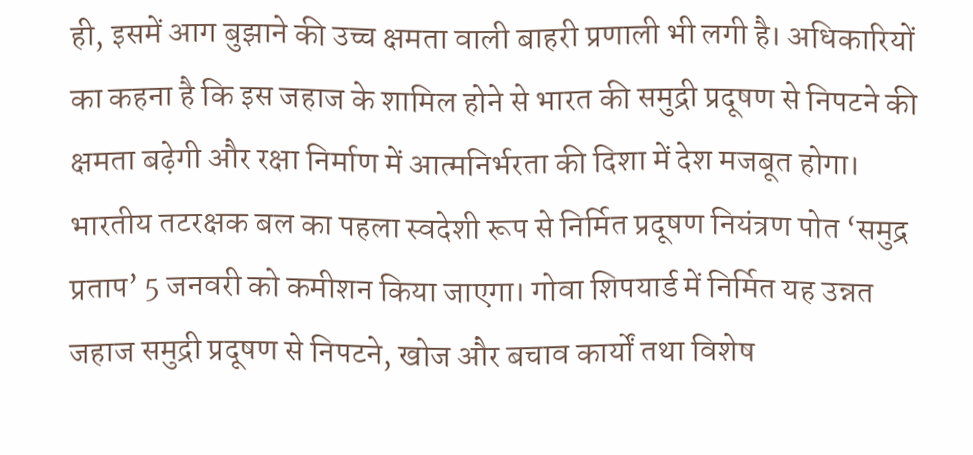ही, इसमें आग बुझाने की उच्च क्षमता वाली बाहरी प्रणाली भी लगी है। अधिकारियों का कहना है कि इस जहाज के शामिल होने से भारत की समुद्री प्रदूषण से निपटने की क्षमता बढ़ेगी और रक्षा निर्माण में आत्मनिर्भरता की दिशा में देश मजबूत होगा। भारतीय तटरक्षक बल का पहला स्वदेशी रूप से निर्मित प्रदूषण नियंत्रण पोत ‘समुद्र प्रताप’ 5 जनवरी को कमीशन किया जाएगा। गोवा शिपयार्ड में निर्मित यह उन्नत जहाज समुद्री प्रदूषण से निपटने, खोज और बचाव कार्यों तथा विशेष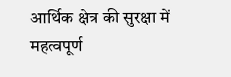आर्थिक क्षेत्र की सुरक्षा में महत्वपूर्ण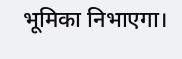भूमिका निभाएगा।